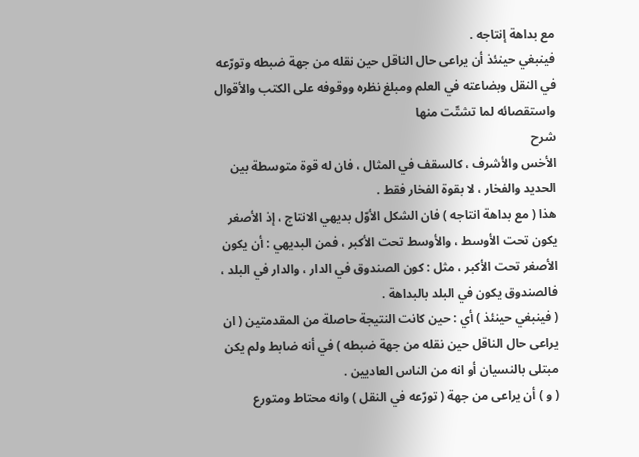مع بداهة إنتاجه .
فينبغي حينئذ أن يراعى حال الناقل حين نقله من جهة ضبطه وتورّعه في النقل وبضاعته في العلم ومبلغ نظره ووقوفه على الكتب والأقوال واستقصائه لما تشتّت منها
شرح
الأخس والأشرف ، كالسقف في المثال ، فان له قوة متوسطة بين الحديد والفخار ، لا بقوة الفخار فقط .
هذا ( مع بداهة انتاجه ) فان الشكل الأوّل بديهي الانتاج ، إذ الأصغر يكون تحت الأوسط ، والأوسط تحت الأكبر ، فمن البديهي : أن يكون الأصغر تحت الأكبر ، مثل : كون الصندوق في الدار ، والدار في البلد ، فالصندوق يكون في البلد بالبداهة .
( فينبغي حينئذ ) أي : حين كانت النتيجة حاصلة من المقدمتين ( ان يراعى حال الناقل حين نقله من جهة ضبطه ) في أنه ضابط ولم يكن مبتلى بالنسيان أو انه من الناس العاديين .
( و ) أن يراعى من جهة ( تورّعه في النقل ) وانه محتاط ومتورع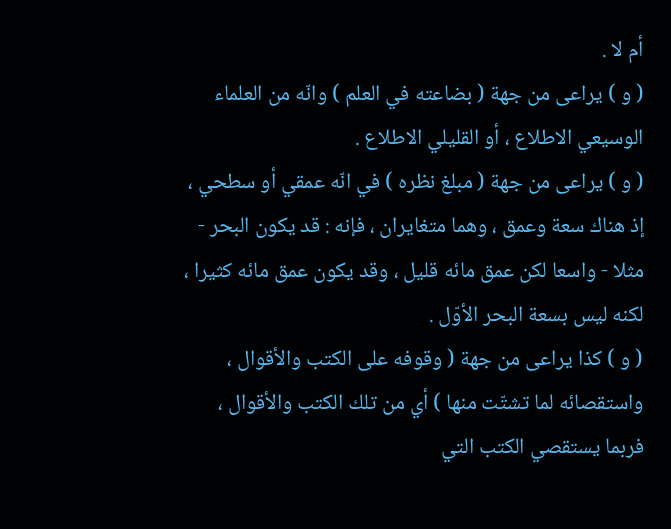أم لا .
( و ) يراعى من جهة ( بضاعته في العلم ) وانّه من العلماء الوسيعي الاطلاع ، أو القليلي الاطلاع .
( و ) يراعى من جهة ( مبلغ نظره ) في انّه عمقي أو سطحي ، إذ هناك سعة وعمق ، وهما متغايران ، فإنه : قد يكون البحر - مثلا - واسعا لكن عمق مائه قليل ، وقد يكون عمق مائه كثيرا ، لكنه ليس بسعة البحر الأوّل .
( و ) كذا يراعى من جهة ( وقوفه على الكتب والأقوال ، واستقصائه لما تشتّت منها ) أي من تلك الكتب والأقوال ، فربما يستقصي الكتب التي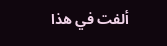ألفت في هذا